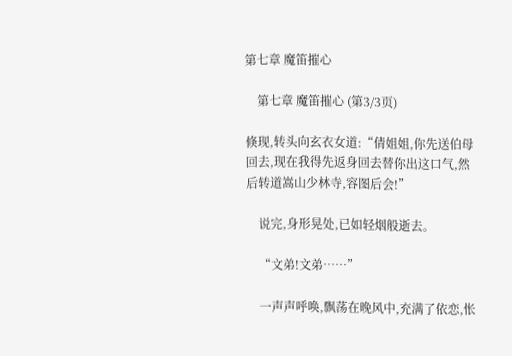第七章 魔笛摧心

    第七章 魔笛摧心 (第3/3页)

倏现,转头向玄衣女道:“倩姐姐,你先送伯母回去,现在我得先返身回去替你出这口气,然后转道嵩山少林寺,容图后会!”

    说完,身形晃处,已如轻烟般逝去。

    “文弟!文弟……”

    一声声呼唤,飘荡在晚风中,充满了依恋,怅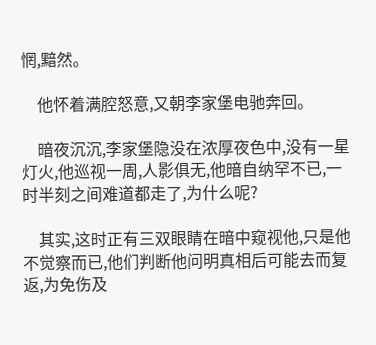惘,黯然。

    他怀着满腔怒意,又朝李家堡电驰奔回。

    暗夜沉沉,李家堡隐没在浓厚夜色中,没有一星灯火,他巡视一周,人影俱无,他暗自纳罕不已,一时半刻之间难道都走了,为什么呢?

    其实,这时正有三双眼睛在暗中窥视他,只是他不觉察而已,他们判断他问明真相后可能去而复返,为免伤及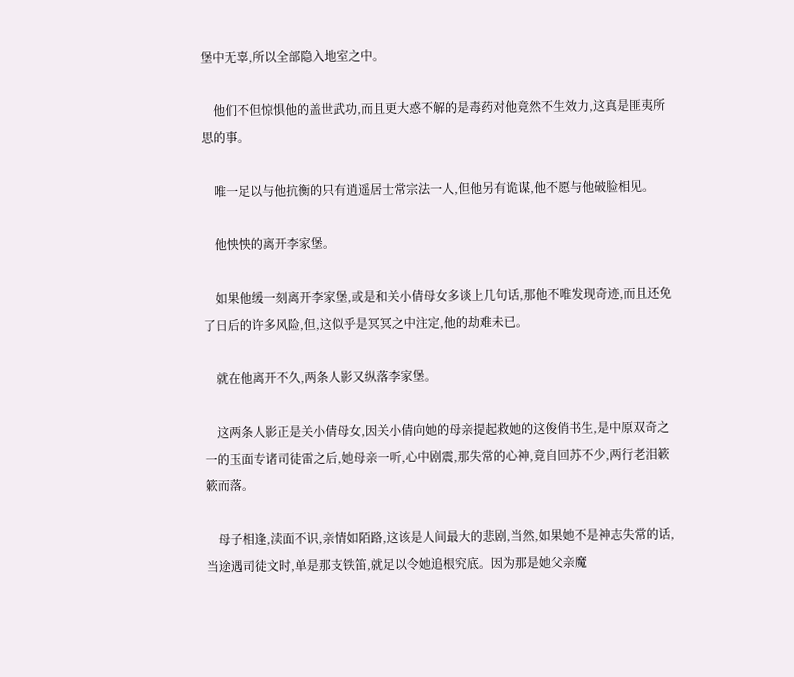堡中无辜,所以全部隐入地室之中。

    他们不但惊惧他的盖世武功,而且更大惑不解的是毒药对他竟然不生效力,这真是匪夷所思的事。

    唯一足以与他抗衡的只有逍遥居士常宗法一人,但他另有诡谋,他不愿与他破脸相见。

    他怏怏的离开李家堡。

    如果他缓一刻离开李家堡,或是和关小倩母女多谈上几句话,那他不唯发现奇迹,而且还免了日后的许多风险,但,这似乎是冥冥之中注定,他的劫难未已。

    就在他离开不久,两条人影又纵落李家堡。

    这两条人影正是关小倩母女,因关小倩向她的母亲提起救她的这俊俏书生,是中原双奇之一的玉面专诸司徒雷之后,她母亲一听,心中剧震,那失常的心神,竟自回苏不少,两行老泪簌簌而落。

    母子相逢,渎面不识,亲情如陌路,这该是人间最大的悲剧,当然,如果她不是神志失常的话,当途遇司徒文时,单是那支铁笛,就足以令她追根究底。因为那是她父亲魔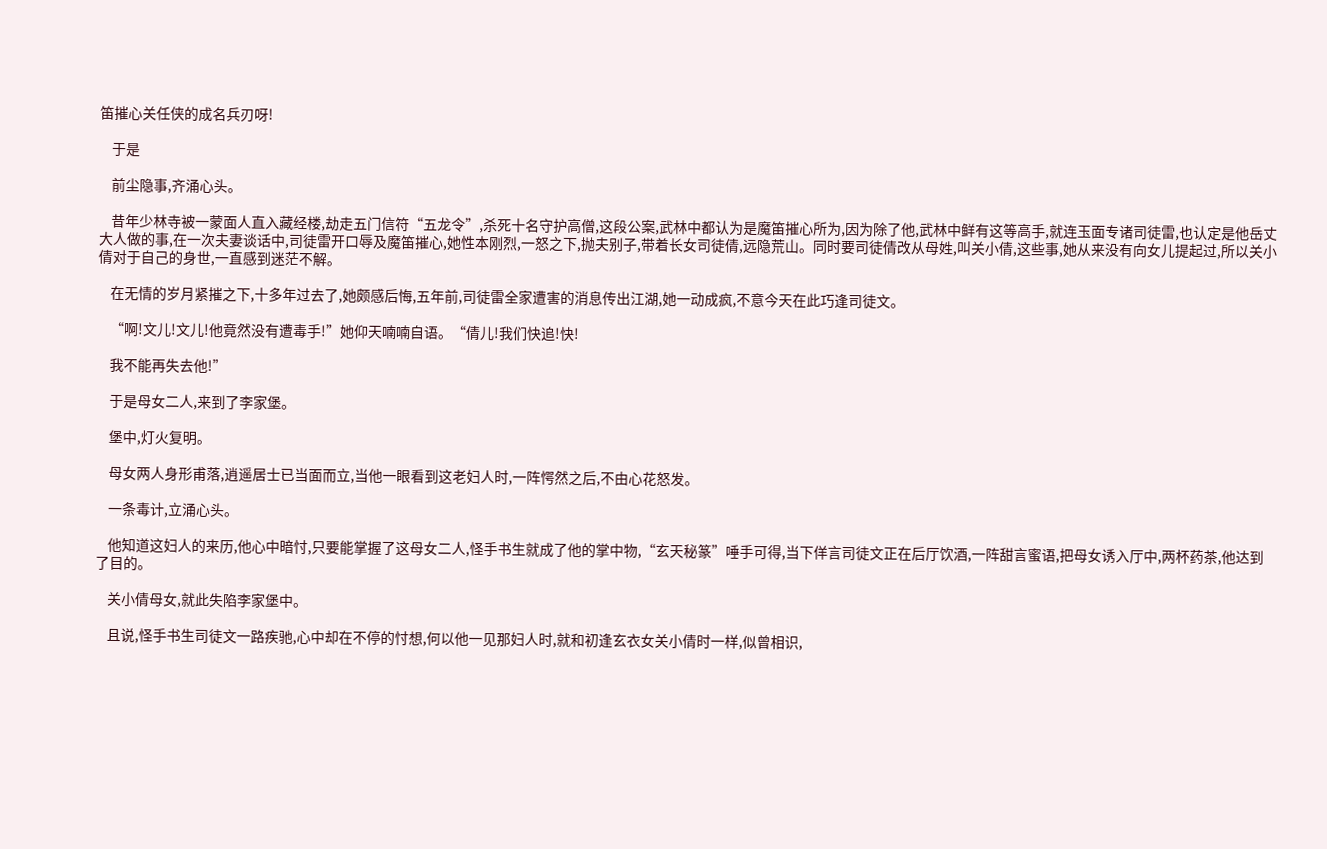笛摧心关任侠的成名兵刃呀!

    于是

    前尘隐事,齐涌心头。

    昔年少林寺被一蒙面人直入藏经楼,劫走五门信符“五龙令”,杀死十名守护高僧,这段公案,武林中都认为是魔笛摧心所为,因为除了他,武林中鲜有这等高手,就连玉面专诸司徒雷,也认定是他岳丈大人做的事,在一次夫妻谈话中,司徒雷开口辱及魔笛摧心,她性本刚烈,一怒之下,抛夫别子,带着长女司徒倩,远隐荒山。同时要司徒倩改从母姓,叫关小倩,这些事,她从来没有向女儿提起过,所以关小倩对于自己的身世,一直感到迷茫不解。

    在无情的岁月紧摧之下,十多年过去了,她颇感后悔,五年前,司徒雷全家遭害的消息传出江湖,她一动成疯,不意今天在此巧逢司徒文。

    “啊!文儿!文儿!他竟然没有遭毒手!”她仰天喃喃自语。“倩儿!我们快追!快!

    我不能再失去他!”

    于是母女二人,来到了李家堡。

    堡中,灯火复明。

    母女两人身形甫落,逍遥居士已当面而立,当他一眼看到这老妇人时,一阵愕然之后,不由心花怒发。

    一条毒计,立涌心头。

    他知道这妇人的来历,他心中暗忖,只要能掌握了这母女二人,怪手书生就成了他的掌中物,“玄天秘篆”唾手可得,当下佯言司徒文正在后厅饮酒,一阵甜言蜜语,把母女诱入厅中,两杯药茶,他达到了目的。

    关小倩母女,就此失陷李家堡中。

    且说,怪手书生司徒文一路疾驰,心中却在不停的忖想,何以他一见那妇人时,就和初逢玄衣女关小倩时一样,似曾相识,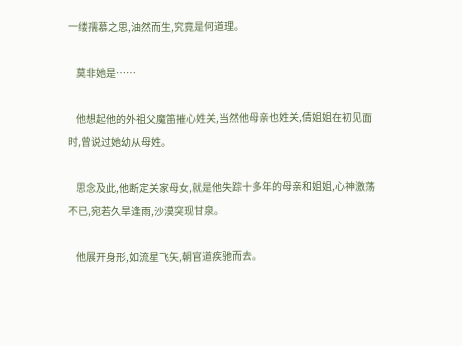一缕孺慕之思,油然而生,究竟是何道理。

    莫非她是……

    他想起他的外祖父魔笛摧心姓关,当然他母亲也姓关,倩姐姐在初见面时,曾说过她幼从母姓。

    思念及此,他断定关家母女,就是他失踪十多年的母亲和姐姐,心神激荡不已,宛若久旱逢雨,沙漠突现甘泉。

    他展开身形,如流星飞矢,朝官道疾驰而去。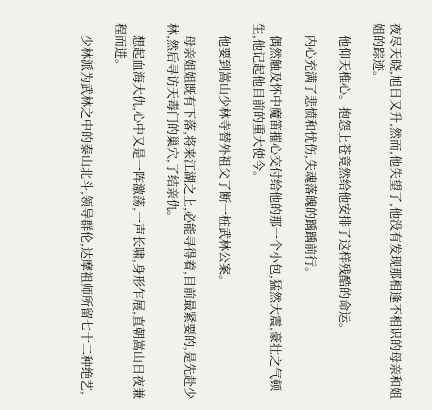夜尽天晓,旭日又升,然而,他失望了,他没有发现那相逢不相识的母亲和姐姐的踪迹。

    他仰天椎心。抱怨上苍竟然给他安排了这样残酷的命运。

    内心充满了悲愤和忧伤,失魂落魄的踽踽前行。

    偶然触及怀中魔笛摧心交付给他的那一个小包,猛然大震,豪壮之气顿生,他记起他目前的重大使今。

    他要到嵩山少林寺替外祖父了断一桩武林公案。

    母亲姐姐既有下落,将来江湖之上,必能寻得着,目前最紧要的,是先赴少林,然后寻访天毒门的巢穴,了结亲仇。

    想起血海大仇,心中又是一阵激荡,一声长啸,身形乍展,直朝嵩山日夜兼程而进。

    少林派为武林之中的泰山北斗,领导群伦,达摩祖师所留七十二种绝艺,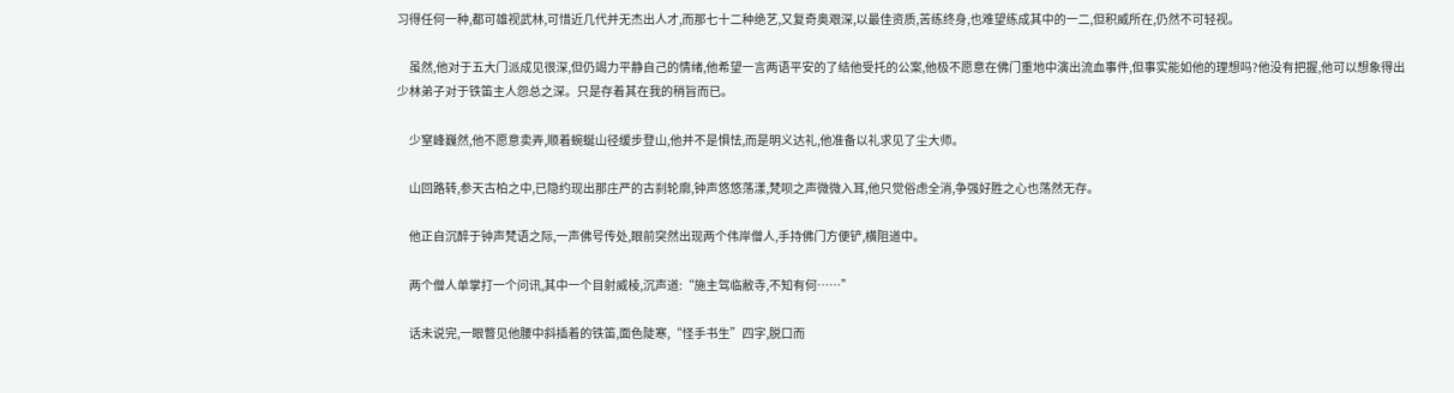习得任何一种,都可雄视武林,可惜近几代并无杰出人才,而那七十二种绝艺,又复奇奥艰深,以最佳资质,苦练终身,也难望练成其中的一二,但积威所在,仍然不可轻视。

    虽然,他对于五大门派成见很深,但仍竭力平静自己的情绪,他希望一言两语平安的了结他受托的公案,他极不愿意在佛门重地中演出流血事件,但事实能如他的理想吗?他没有把握,他可以想象得出少林弟子对于铁笛主人怨总之深。只是存着其在我的稍旨而已。

    少窒峰巍然,他不愿意卖弄,顺着蜿蜒山径缓步登山,他并不是惧怯,而是明义达礼,他准备以礼求见了尘大师。

    山回路转,参天古柏之中,已隐约现出那庄严的古刹轮廓,钟声悠悠荡漾,梵呗之声微微入耳,他只觉俗虑全消,争强好胜之心也荡然无存。

    他正自沉醉于钟声梵语之际,一声佛号传处,眼前突然出现两个伟岸僧人,手持佛门方便铲,横阻道中。

    两个僧人单掌打一个问讯,其中一个目射威棱,沉声道:“施主驾临敝寺,不知有何……”

    话未说完,一眼瞥见他腰中斜插着的铁笛,面色陡寒,“怪手书生”四字,脱口而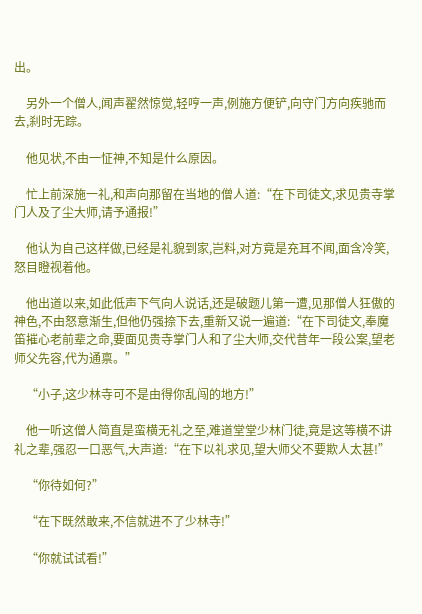出。

    另外一个僧人,闻声翟然惊觉,轻哼一声,例施方便铲,向守门方向疾驰而去,刹时无踪。

    他见状,不由一怔神,不知是什么原因。

    忙上前深施一礼,和声向那留在当地的僧人道:“在下司徒文,求见贵寺掌门人及了尘大师,请予通报!”

    他认为自己这样做,已经是礼貌到家,岂料,对方竟是充耳不闻,面含冷笑,怒目瞪视着他。

    他出道以来,如此低声下气向人说话,还是破题儿第一遭,见那僧人狂傲的神色,不由怒意渐生,但他仍强捺下去,重新又说一遍道:“在下司徒文,奉魔笛摧心老前辈之命,要面见贵寺掌门人和了尘大师,交代昔年一段公案,望老师父先容,代为通禀。”

    “小子,这少林寺可不是由得你乱闯的地方!”

    他一听这僧人简直是蛮横无礼之至,难道堂堂少林门徒,竟是这等横不讲礼之辈,强忍一口恶气,大声道:“在下以礼求见,望大师父不要欺人太甚!”

    “你待如何?”

    “在下既然敢来,不信就进不了少林寺!”

    “你就试试看!”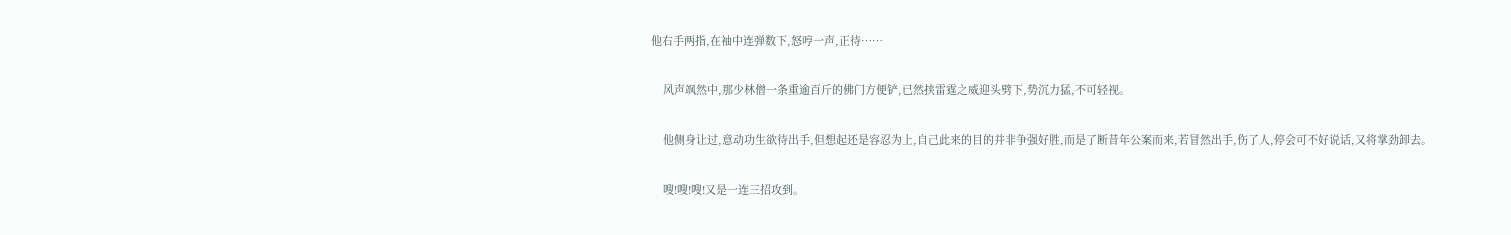他右手两指,在袖中连弹数下,怒哼一声,正待……

    风声飒然中,那少林僧一条重逾百斤的佛门方便铲,已然挟雷霆之威迎头劈下,势沉力猛,不可轻视。

    他侧身让过,意动功生欲待出手,但想起还是容忍为上,自己此来的目的并非争强好胜,而是了断昔年公案而来,若冒然出手,伤了人,停会可不好说话,又将掌劲卸去。

    嗖!嗖!嗖!又是一连三招攻到。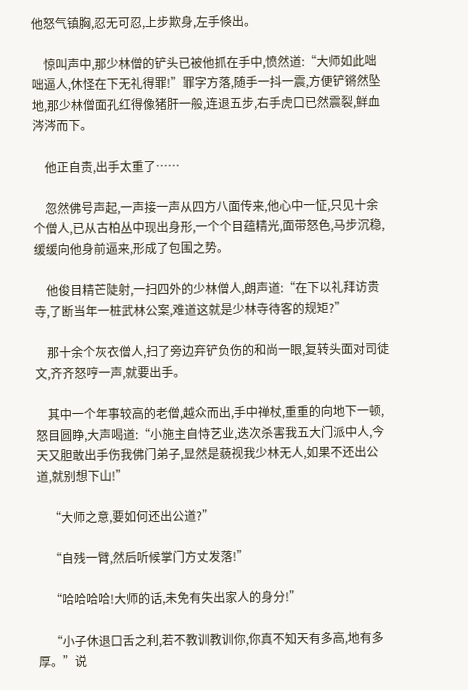他怒气镇胸,忍无可忍,上步欺身,左手倏出。

    惊叫声中,那少林僧的铲头已被他抓在手中,愤然道:“大师如此咄咄逼人,休怪在下无礼得罪!”罪字方落,随手一抖一震,方便铲锵然坠地,那少林僧面孔红得像猪肝一般,连退五步,右手虎口已然震裂,鲜血涔涔而下。

    他正自责,出手太重了……

    忽然佛号声起,一声接一声从四方八面传来,他心中一怔,只见十余个僧人,已从古柏丛中现出身形,一个个目蕴精光,面带怒色,马步沉稳,缓缓向他身前逼来,形成了包围之势。

    他俊目精芒陡射,一扫四外的少林僧人,朗声道:“在下以礼拜访贵寺,了断当年一桩武林公案,难道这就是少林寺待客的规矩?”

    那十余个灰衣僧人,扫了旁边弃铲负伤的和尚一眼,复转头面对司徒文,齐齐怒哼一声,就要出手。

    其中一个年事较高的老僧,越众而出,手中禅杖,重重的向地下一顿,怒目圆睁,大声喝道:“小施主自恃艺业,迭次杀害我五大门派中人,今天又胆敢出手伤我佛门弟子,显然是藐视我少林无人,如果不还出公道,就别想下山!”

    “大师之意,要如何还出公道?”

    “自残一臂,然后听候掌门方丈发落!”

    “哈哈哈哈!大师的话,未免有失出家人的身分!”

    “小子休退口舌之利,若不教训教训你,你真不知天有多高,地有多厚。”说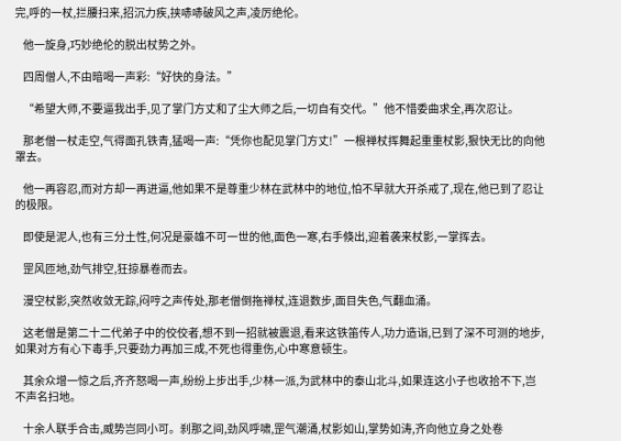完,呼的一杖,拦腰扫来,招沉力疾,挟哧哧破风之声,凌厉绝伦。

    他一旋身,巧妙绝伦的脱出杖势之外。

    四周僧人,不由暗喝一声彩:“好快的身法。”

    “希望大师,不要逼我出手,见了掌门方丈和了尘大师之后,一切自有交代。”他不惜委曲求全,再次忍让。

    那老僧一杖走空,气得面孔铁青,猛喝一声:“凭你也配见掌门方丈!”一根禅杖挥舞起重重杖影,狠快无比的向他罩去。

    他一再容忍,而对方却一再进逼,他如果不是尊重少林在武林中的地位,怕不早就大开杀戒了,现在,他已到了忍让的极限。

    即使是泥人,也有三分土性,何况是豪雄不可一世的他,面色一寒,右手倏出,迎着袭来杖影,一掌挥去。

    罡风匝地,劲气排空,狂掠暴卷而去。

    漫空杖影,突然收敛无踪,闷哼之声传处,那老僧倒拖禅杖,连退数步,面目失色,气翻血涌。

    这老僧是第二十二代弟子中的佼佼者,想不到一招就被震退,看来这铁笛传人,功力造诣,已到了深不可测的地步,如果对方有心下毒手,只要劲力再加三成,不死也得重伤,心中寒意顿生。

    其余众增一惊之后,齐齐怒喝一声,纷纷上步出手,少林一派,为武林中的泰山北斗,如果连这小子也收拾不下,岂不声名扫地。

    十余人联手合击,威势岂同小可。刹那之间,劲风呼啸,罡气潮涌,杖影如山,掌势如涛,齐向他立身之处卷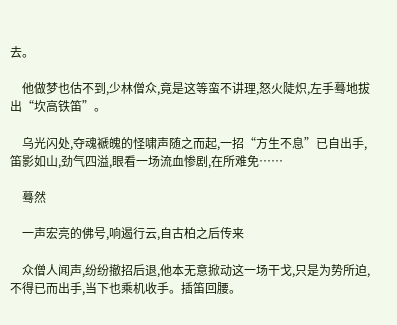去。

    他做梦也估不到,少林僧众,竟是这等蛮不讲理,怒火陡炽,左手蓦地拔出“坎高铁笛”。

    乌光闪处,夺魂褫魄的怪啸声随之而起,一招“方生不息”已自出手,笛影如山,劲气四溢,眼看一场流血惨剧,在所难免……

    蓦然

    一声宏亮的佛号,响遏行云,自古柏之后传来

    众僧人闻声,纷纷撤招后退,他本无意掀动这一场干戈,只是为势所迫,不得已而出手,当下也乘机收手。插笛回腰。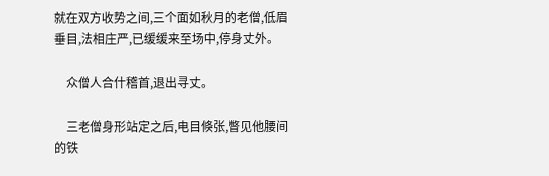就在双方收势之间,三个面如秋月的老僧,低眉垂目,法相庄严,已缓缓来至场中,停身丈外。

    众僧人合什稽首,退出寻丈。

    三老僧身形站定之后,电目倏张,瞥见他腰间的铁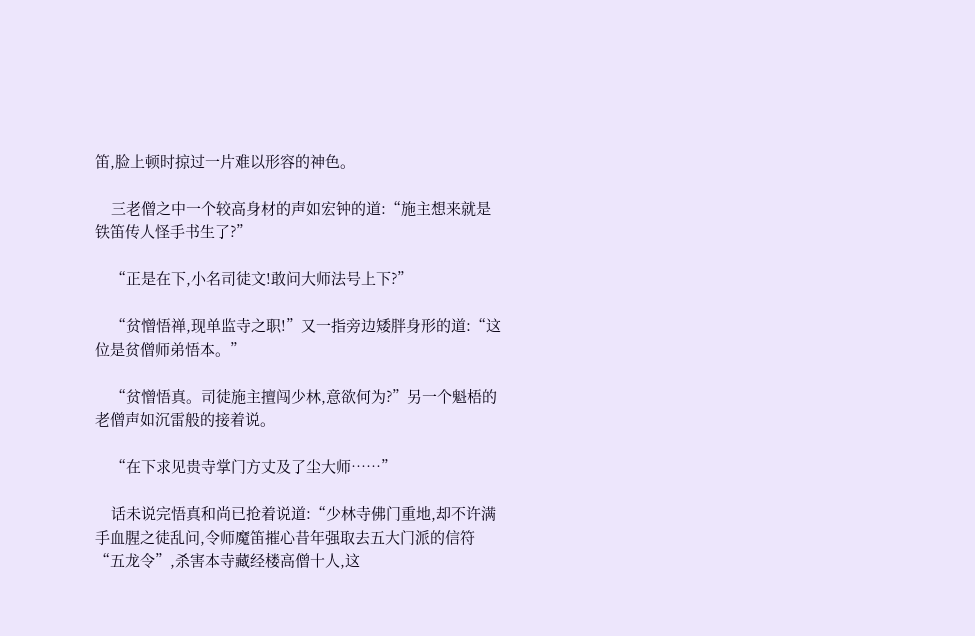笛,脸上顿时掠过一片难以形容的神色。

    三老僧之中一个较高身材的声如宏钟的道:“施主想来就是铁笛传人怪手书生了?”

    “正是在下,小名司徒文!敢问大师法号上下?”

    “贫憎悟禅,现单监寺之职!”又一指旁边矮胖身形的道:“这位是贫僧师弟悟本。”

    “贫憎悟真。司徒施主擅闯少林,意欲何为?”另一个魁梧的老僧声如沉雷般的接着说。

    “在下求见贵寺掌门方丈及了尘大师……”

    话未说完悟真和尚已抢着说道:“少林寺佛门重地,却不许满手血腥之徒乱问,令师魔笛摧心昔年强取去五大门派的信符“五龙令”,杀害本寺藏经楼高僧十人,这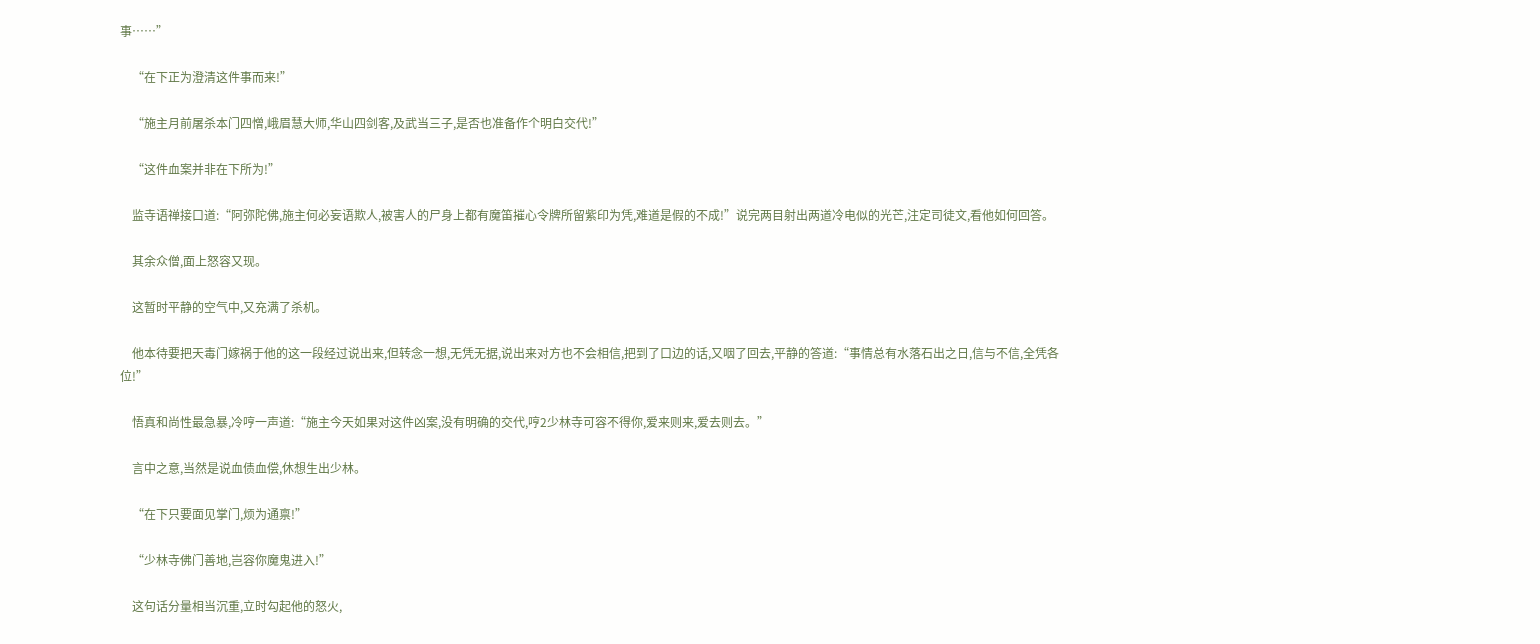事……”

    “在下正为澄清这件事而来!”

    “施主月前屠杀本门四憎,峨眉慧大师,华山四剑客,及武当三子,是否也准备作个明白交代!”

    “这件血案并非在下所为!”

    监寺语禅接口道:“阿弥陀佛,施主何必妄语欺人,被害人的尸身上都有魔笛摧心令牌所留紫印为凭,难道是假的不成!”说完两目射出两道冷电似的光芒,注定司徒文,看他如何回答。

    其余众僧,面上怒容又现。

    这暂时平静的空气中,又充满了杀机。

    他本待要把天毒门嫁祸于他的这一段经过说出来,但转念一想,无凭无据,说出来对方也不会相信,把到了口边的话,又咽了回去,平静的答道:“事情总有水落石出之日,信与不信,全凭各位!”

    悟真和尚性最急暴,冷哼一声道:“施主今天如果对这件凶案,没有明确的交代,哼2少林寺可容不得你,爱来则来,爱去则去。”

    言中之意,当然是说血债血偿,休想生出少林。

    “在下只要面见掌门,烦为通禀!”

    “少林寺佛门善地,岂容你魔鬼进入!”

    这句话分量相当沉重,立时勾起他的怒火,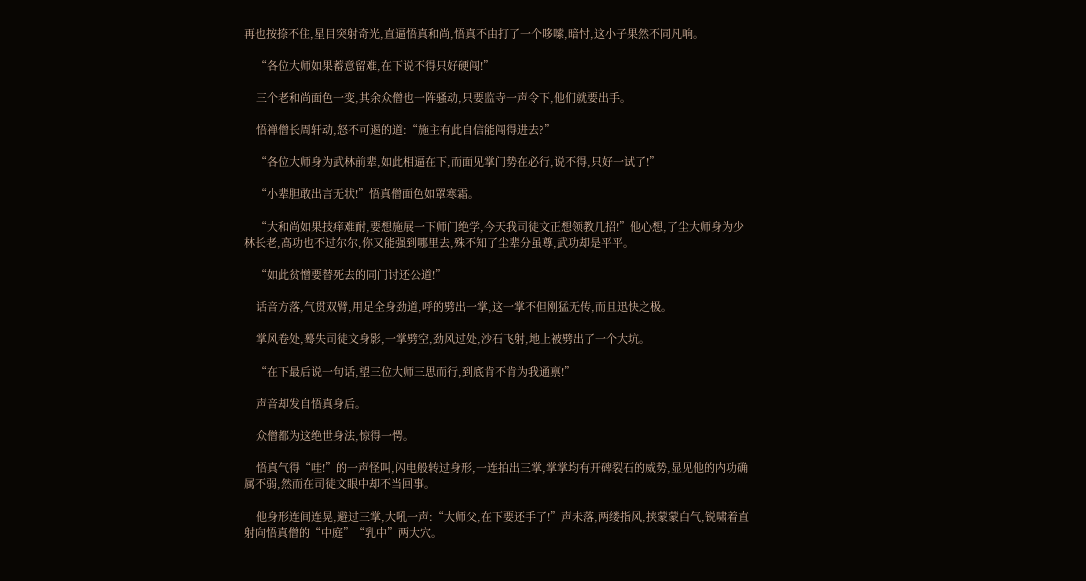再也按捺不住,星目突射奇光,直逼悟真和尚,悟真不由打了一个哆嗦,暗忖,这小子果然不同凡响。

    “各位大师如果蓄意留难,在下说不得只好硬闯!”

    三个老和尚面色一变,其余众僧也一阵骚动,只要监寺一声令下,他们就要出手。

    悟禅僧长周轩动,怒不可遏的道:“施主有此自信能闯得进去?”

    “各位大师身为武林前辈,如此相逼在下,而面见掌门势在必行,说不得,只好一试了!”

    “小辈胆敢出言无状!”悟真僧面色如罩寒霜。

    “大和尚如果技痒难耐,要想施展一下师门绝学,今天我司徒文正想领教几招!”他心想,了尘大师身为少林长老,高功也不过尔尔,你又能强到哪里去,殊不知了尘辈分虽尊,武功却是平平。

    “如此贫憎要替死去的同门讨还公道!”

    话音方落,气贯双臂,用足全身劲道,呼的劈出一掌,这一掌不但刚猛无传,而且迅快之极。

    掌风卷处,蓦失司徒文身影,一掌劈空,劲风过处,沙石飞射,地上被劈出了一个大坑。

    “在下最后说一句话,望三位大师三思而行,到底肯不肯为我通禀!”

    声音却发自悟真身后。

    众僧都为这绝世身法,惊得一愕。

    悟真气得“哇!”的一声怪叫,闪电般转过身形,一连拍出三掌,掌掌均有开碑裂石的威势,显见他的内功确属不弱,然而在司徒文眼中却不当回事。

    他身形连间连晃,避过三掌,大吼一声:“大师父,在下要还手了!”声未落,两缕指风,挟蒙蒙白气,锐啸着直射向悟真僧的“中庭”“乳中”两大穴。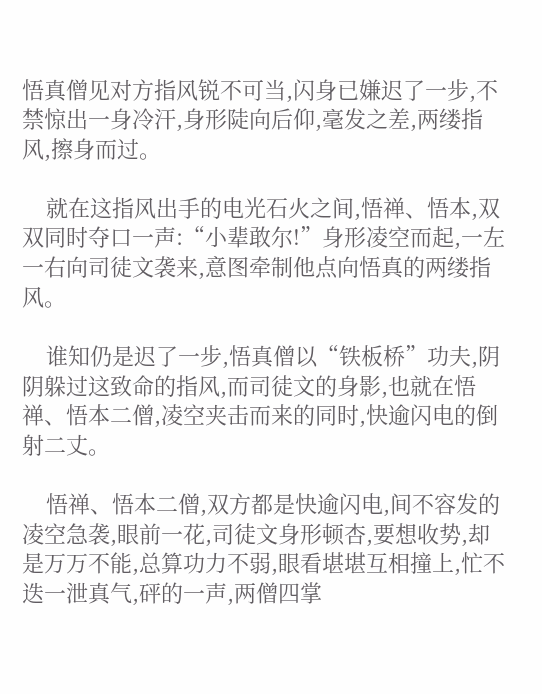悟真僧见对方指风锐不可当,闪身已嫌迟了一步,不禁惊出一身冷汗,身形陡向后仰,毫发之差,两缕指风,擦身而过。

    就在这指风出手的电光石火之间,悟禅、悟本,双双同时夺口一声:“小辈敢尔!”身形凌空而起,一左一右向司徒文袭来,意图牵制他点向悟真的两缕指风。

    谁知仍是迟了一步,悟真僧以“铁板桥”功夫,阴阴躲过这致命的指风,而司徒文的身影,也就在悟禅、悟本二僧,凌空夹击而来的同时,快逾闪电的倒射二丈。

    悟禅、悟本二僧,双方都是快逾闪电,间不容发的凌空急袭,眼前一花,司徒文身形顿杏,要想收势,却是万万不能,总算功力不弱,眼看堪堪互相撞上,忙不迭一泄真气,砰的一声,两僧四掌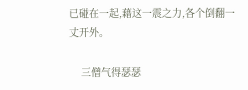已碰在一起,藉这一震之力,各个倒翻一丈开外。

    三僧气得瑟瑟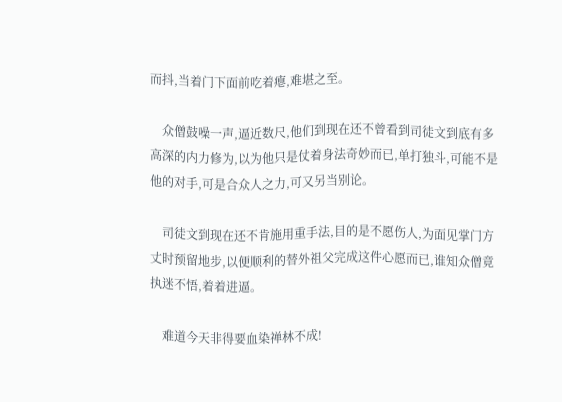而抖,当着门下面前吃着瘪,难堪之至。

    众僧鼓噪一声,逼近数尺,他们到现在还不曾看到司徒文到底有多高深的内力修为,以为他只是仗着身法奇妙而已,单打独斗,可能不是他的对手,可是合众人之力,可又另当别论。

    司徒文到现在还不肯施用重手法,目的是不愿伤人,为面见掌门方丈时预留地步,以便顺利的替外祖父完成这件心愿而已,谁知众僧竟执迷不悟,着着进逼。

    难道今天非得要血染禅林不成!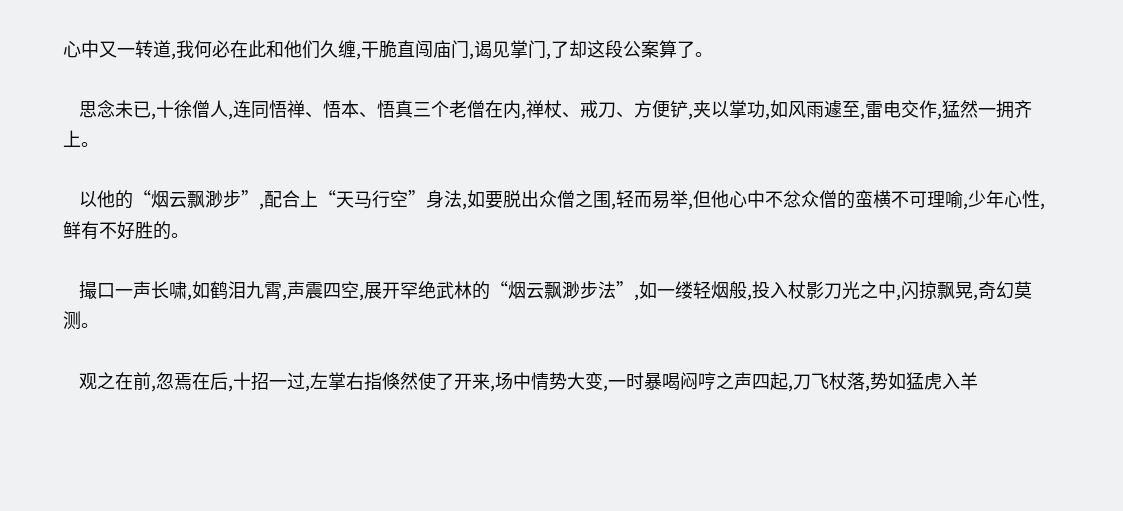心中又一转道,我何必在此和他们久缠,干脆直闯庙门,谒见掌门,了却这段公案算了。

    思念未已,十徐僧人,连同悟禅、悟本、悟真三个老僧在内,禅杖、戒刀、方便铲,夹以掌功,如风雨遽至,雷电交作,猛然一拥齐上。

    以他的“烟云飘渺步”,配合上“天马行空”身法,如要脱出众僧之围,轻而易举,但他心中不忿众僧的蛮横不可理喻,少年心性,鲜有不好胜的。

    撮口一声长啸,如鹤泪九霄,声震四空,展开罕绝武林的“烟云飘渺步法”,如一缕轻烟般,投入杖影刀光之中,闪掠飘晃,奇幻莫测。

    观之在前,忽焉在后,十招一过,左掌右指倏然使了开来,场中情势大变,一时暴喝闷哼之声四起,刀飞杖落,势如猛虎入羊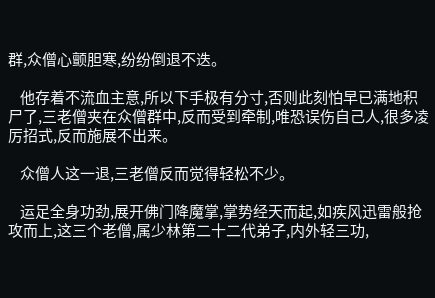群,众僧心颤胆寒,纷纷倒退不迭。

    他存着不流血主意,所以下手极有分寸,否则此刻怕早已满地积尸了,三老僧夹在众僧群中,反而受到牵制,唯恐误伤自己人,很多凌厉招式,反而施展不出来。

    众僧人这一退,三老僧反而觉得轻松不少。

    运足全身功劲,展开佛门降魔掌,掌势经天而起,如疾风迅雷般抢攻而上,这三个老僧,属少林第二十二代弟子,内外轻三功,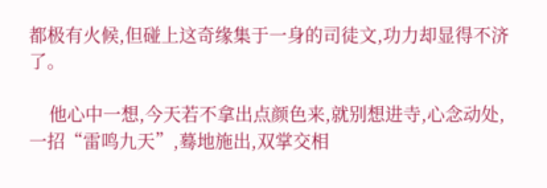都极有火候,但碰上这奇缘集于一身的司徒文,功力却显得不济了。

    他心中一想,今天若不拿出点颜色来,就别想进寺,心念动处,一招“雷鸣九天”,蓦地施出,双掌交相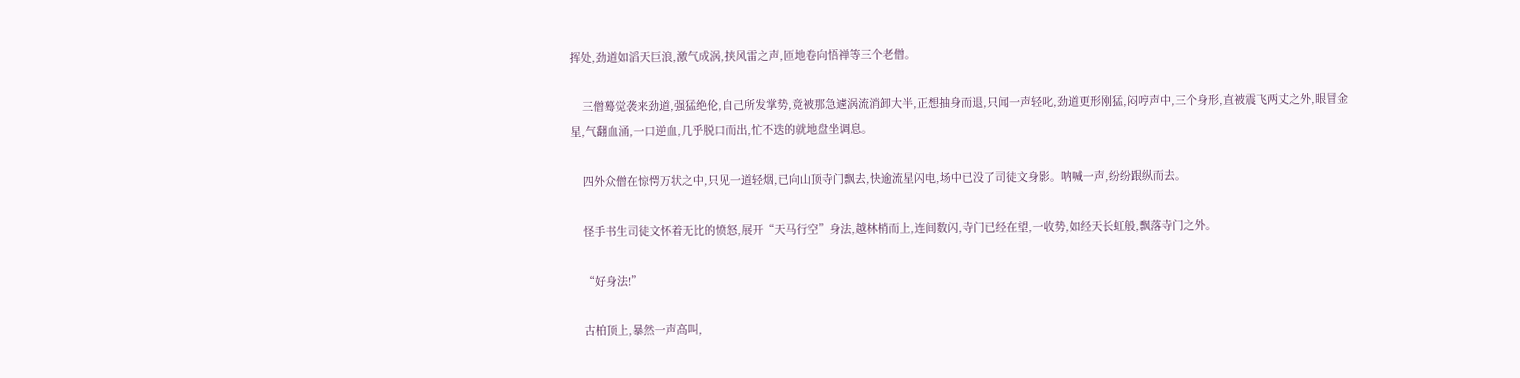挥处,劲道如滔天巨浪,激气成涡,挟风雷之声,匝地卷向悟禅等三个老僧。

    三僧蓦觉袭来劲道,强猛绝伦,自己所发掌势,竟被那急遽涡流消卸大半,正想抽身而退,只闻一声轻叱,劲道更形刚猛,闷哼声中,三个身形,直被震飞两丈之外,眼冒金星,气翻血涌,一口逆血,几乎脱口而出,忙不迭的就地盘坐调息。

    四外众僧在惊愕万状之中,只见一道轻烟,已向山顶寺门飘去,快逾流星闪电,场中已没了司徒文身影。呐喊一声,纷纷跟纵而去。

    怪手书生司徒文怀着无比的愤怒,展开“天马行空”身法,越林梢而上,连间数闪,寺门已经在望,一收势,如经天长虹般,飘落寺门之外。

    “好身法!”

    古柏顶上,暴然一声高叫,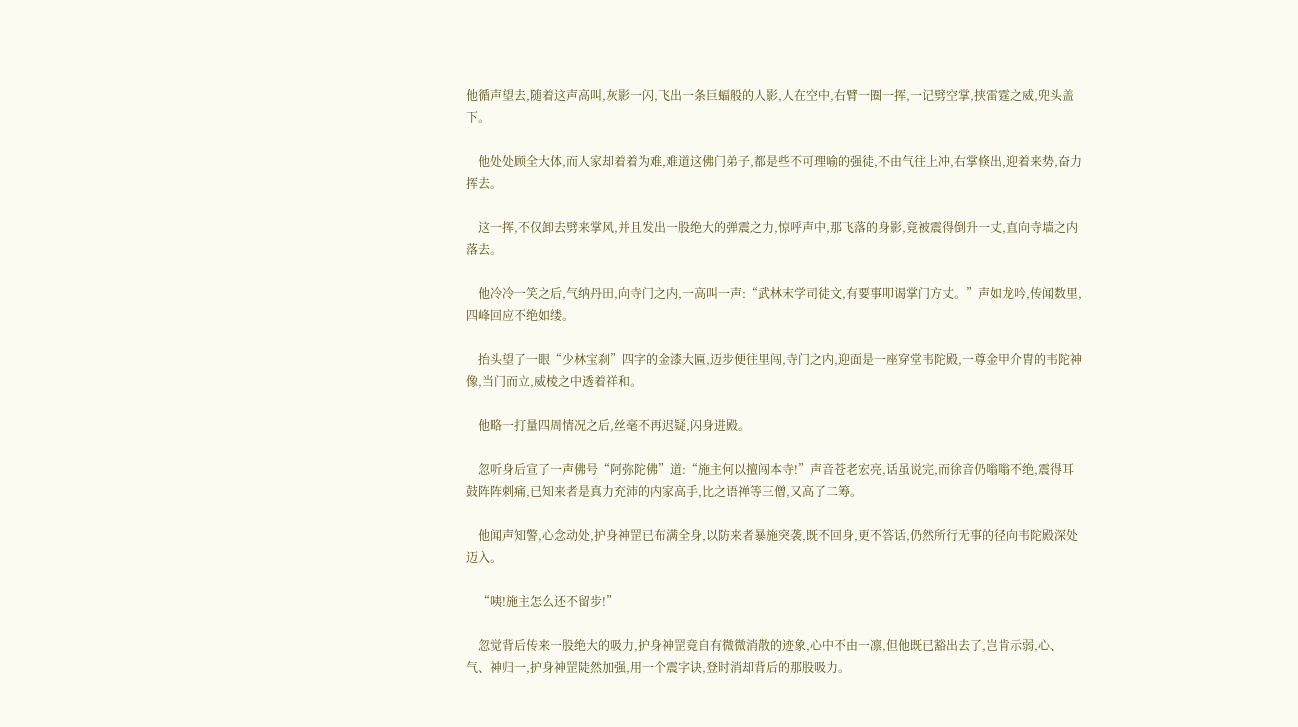他循声望去,随着这声高叫,灰影一闪,飞出一条巨蝠般的人影,人在空中,右臂一圈一挥,一记劈空掌,挟雷霆之威,兜头盖下。

    他处处顾全大体,而人家却着着为难,难道这佛门弟子,都是些不可理喻的强徒,不由气往上冲,右掌倏出,迎着来势,奋力挥去。

    这一挥,不仅卸去劈来掌风,并且发出一股绝大的弹震之力,惊呼声中,那飞落的身影,竟被震得倒升一丈,直向寺墙之内落去。

    他冷冷一笑之后,气纳丹田,向寺门之内,一高叫一声:“武林末学司徒文,有要事叩谒掌门方丈。”声如龙吟,传闻数里,四峰回应不绝如缕。

    抬头望了一眼“少林宝刹”四字的金漆大匾,迈步便往里闯,寺门之内,迎面是一座穿堂韦陀殿,一尊金甲介胄的韦陀神像,当门而立,威棱之中透着祥和。

    他略一打量四周情况之后,丝毫不再迟疑,闪身进殿。

    忽听身后宣了一声佛号“阿弥陀佛”道:“施主何以擅闯本寺!”声音苍老宏亮,话虽说完,而徐音仍嗡嗡不绝,震得耳鼓阵阵刺痛,已知来者是真力充沛的内家高手,比之语禅等三僧,又高了二筹。

    他闻声知警,心念动处,护身神罡已布满全身,以防来者暴施突袭,既不回身,更不答话,仍然所行无事的径向韦陀殿深处迈入。

    “咦!施主怎么还不留步!”

    忽觉背后传来一股绝大的吸力,护身神罡竟自有微微消散的迹象,心中不由一凛,但他既已豁出去了,岂肯示弱,心、气、神归一,护身神罡陡然加强,用一个震字诀,登时消却背后的那股吸力。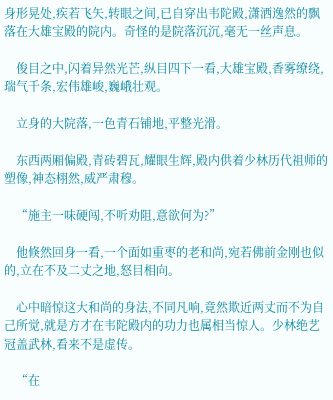身形晃处,疾若飞矢,转眼之间,已自穿出韦陀殿,潇洒逸然的飘落在大雄宝殿的院内。奇怪的是院落沉沉,毫无一丝声息。

    俊目之中,闪着异然光芒,纵目四下一看,大雄宝殿,香雾缭绕,瑞气千条,宏伟雄峻,巍峨壮观。

    立身的大院落,一色青石铺地,平整光滑。

    东西两厢偏殿,青砖碧瓦,耀眼生辉,殿内供着少林历代祖师的塑像,神态栩然,威严肃穆。

    “施主一味硬闯,不听劝阻,意欲何为?”

    他倏然回身一看,一个面如重枣的老和尚,宛若佛前金刚也似的,立在不及二丈之地,怒目相向。

    心中暗惊这大和尚的身法,不同凡响,竟然欺近两丈而不为自己所觉,就是方才在韦陀殿内的功力也属相当惊人。少林绝艺冠盖武林,看来不是虚传。

    “在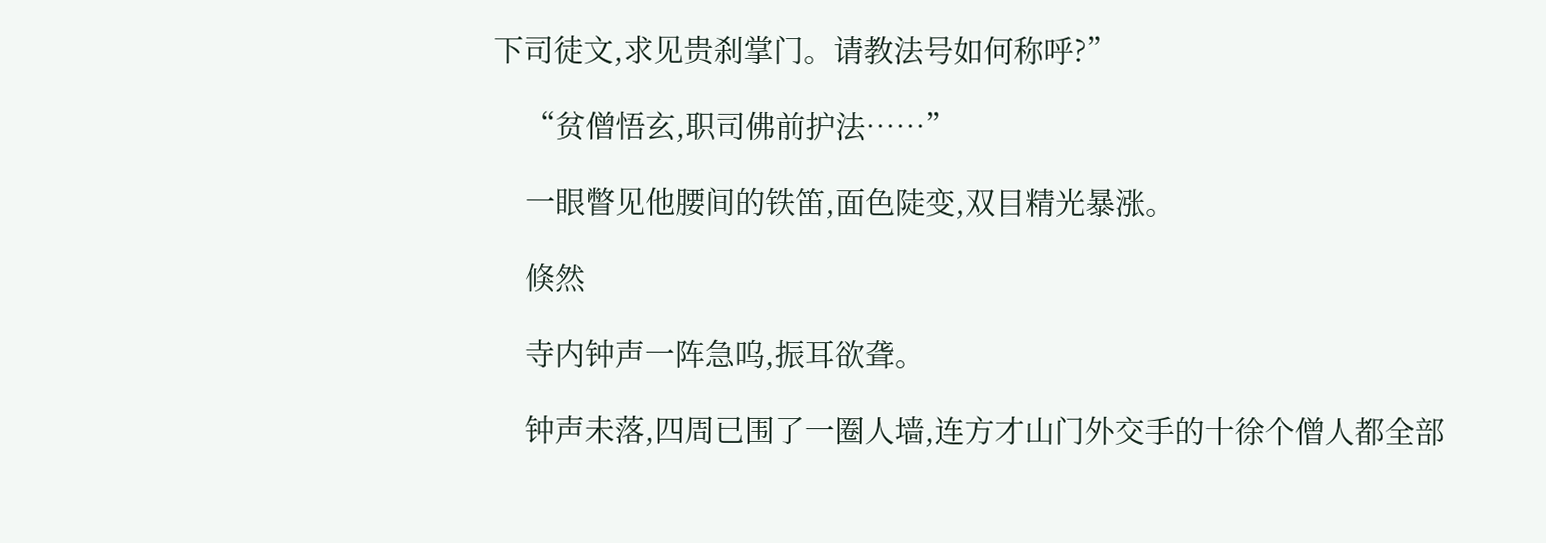下司徒文,求见贵刹掌门。请教法号如何称呼?”

    “贫僧悟玄,职司佛前护法……”

    一眼瞥见他腰间的铁笛,面色陡变,双目精光暴涨。

    倏然

    寺内钟声一阵急呜,振耳欲聋。

    钟声未落,四周已围了一圈人墙,连方才山门外交手的十徐个僧人都全部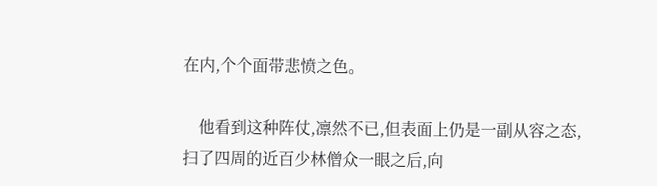在内,个个面带悲愤之色。

    他看到这种阵仗,凛然不已,但表面上仍是一副从容之态,扫了四周的近百少林僧众一眼之后,向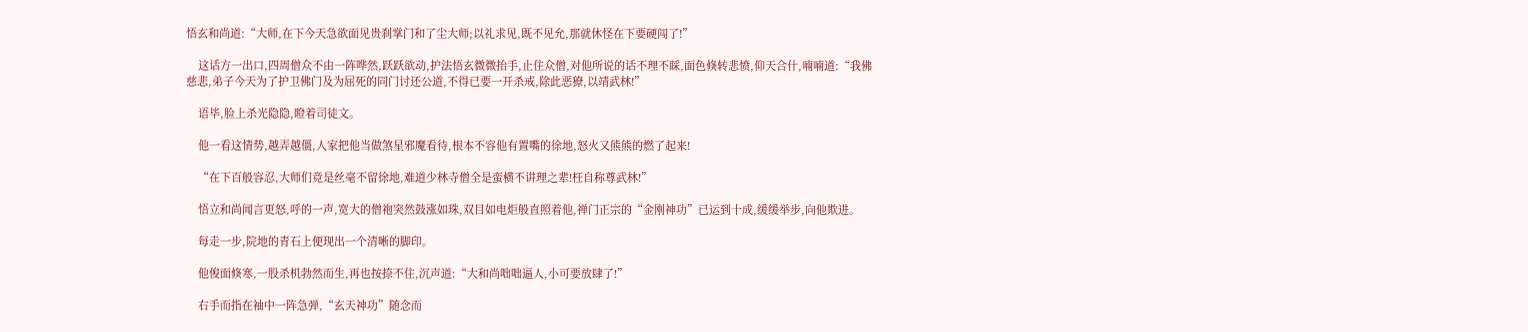悟玄和尚道:“大师,在下今天急欲面见贵刹掌门和了尘大师;以礼求见,既不见允,那就休怪在下要硬闯了!”

    这话方一出口,四周僧众不由一阵哗然,跃跃欲动,护法悟玄微微抬手,止住众僧,对他所说的话不理不睬,面色倏转悲愤,仰天合什,喃喃道:“我佛慈悲,弟子今天为了护卫佛门及为屈死的同门讨还公道,不得已要一开杀戒,除此恶獠,以靖武林!”

    语毕,脸上杀光隐隐,瞪着司徒文。

    他一看这情势,越弄越僵,人家把他当做煞星邪魔看待,根本不容他有置嘴的徐地,怒火又熊熊的燃了起来!

    “在下百般容忍,大师们竟是丝毫不留徐地,难道少林寺僧全是蛮横不讲理之辈!枉自称尊武林!”

    悟立和尚闻言更怒,呼的一声,宽大的僧袍突然鼓涨如珠,双目如电炬般直照着他,禅门正宗的“金刚神功”已运到十成,缓缓举步,向他欺进。

    每走一步,院地的青石上便现出一个清晰的脚印。

    他俊面倏寒,一股杀机勃然而生,再也按捺不住,沉声道:“大和尚咄咄逼人,小可要放肆了!”

    右手而指在袖中一阵急弹,“玄天神功”随念而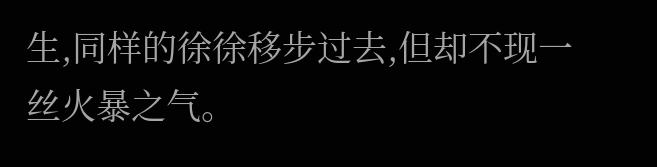生,同样的徐徐移步过去,但却不现一丝火暴之气。